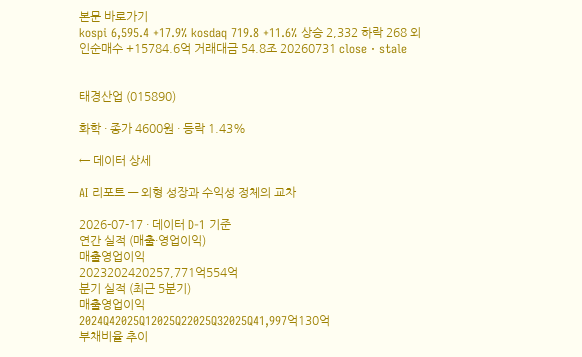본문 바로가기
kospi 6,595.4 +17.9% kosdaq 719.8 +11.6% 상승 2,332 하락 268 외인순매수 +15784.6억 거래대금 54.8조 20260731 close · stale


태경산업 (015890)

화학 · 종가 4600원 · 등락 1.43%

← 데이터 상세

AI 리포트 — 외형 성장과 수익성 정체의 교차

2026-07-17 · 데이터 D-1 기준
연간 실적 (매출·영업이익)
매출영업이익
2023202420257,771억554억
분기 실적 (최근 5분기)
매출영업이익
2024Q42025Q12025Q22025Q32025Q41,997억130억
부채비율 추이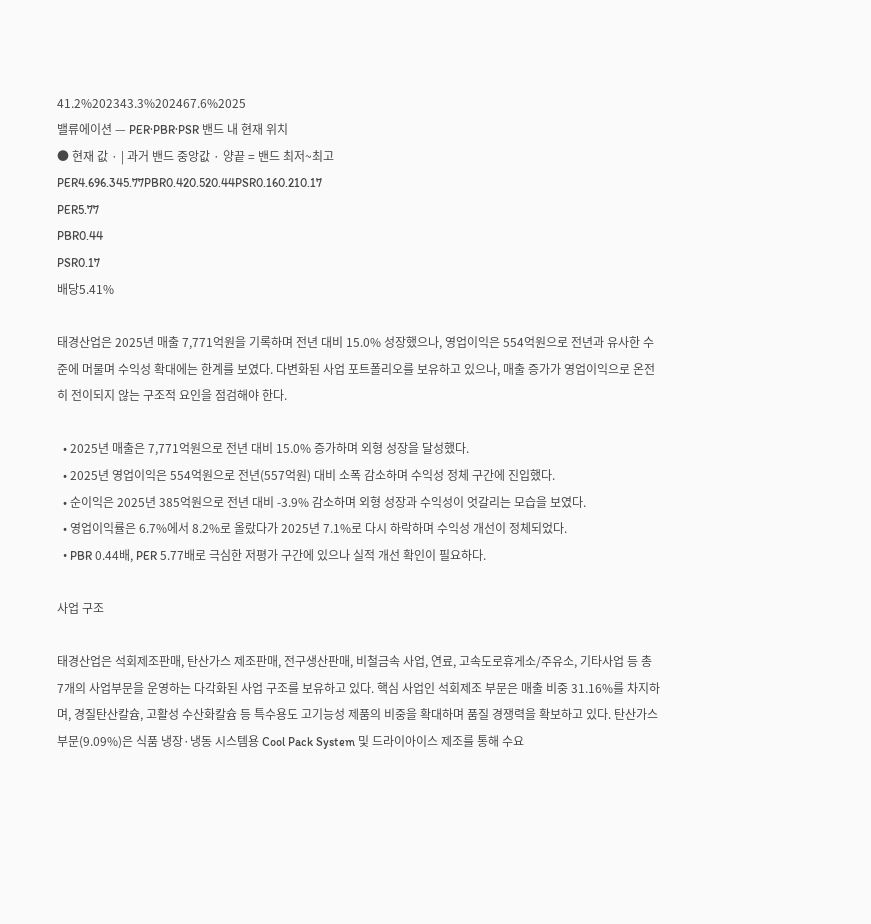41.2%202343.3%202467.6%2025
밸류에이션 — PER·PBR·PSR 밴드 내 현재 위치
● 현재 값 · | 과거 밴드 중앙값 · 양끝 = 밴드 최저~최고
PER4.696.345.77PBR0.420.520.44PSR0.160.210.17
PER5.77
PBR0.44
PSR0.17
배당5.41%

태경산업은 2025년 매출 7,771억원을 기록하며 전년 대비 15.0% 성장했으나, 영업이익은 554억원으로 전년과 유사한 수준에 머물며 수익성 확대에는 한계를 보였다. 다변화된 사업 포트폴리오를 보유하고 있으나, 매출 증가가 영업이익으로 온전히 전이되지 않는 구조적 요인을 점검해야 한다.

  • 2025년 매출은 7,771억원으로 전년 대비 15.0% 증가하며 외형 성장을 달성했다.
  • 2025년 영업이익은 554억원으로 전년(557억원) 대비 소폭 감소하며 수익성 정체 구간에 진입했다.
  • 순이익은 2025년 385억원으로 전년 대비 -3.9% 감소하며 외형 성장과 수익성이 엇갈리는 모습을 보였다.
  • 영업이익률은 6.7%에서 8.2%로 올랐다가 2025년 7.1%로 다시 하락하며 수익성 개선이 정체되었다.
  • PBR 0.44배, PER 5.77배로 극심한 저평가 구간에 있으나 실적 개선 확인이 필요하다.

사업 구조

태경산업은 석회제조판매, 탄산가스 제조판매, 전구생산판매, 비철금속 사업, 연료, 고속도로휴게소/주유소, 기타사업 등 총 7개의 사업부문을 운영하는 다각화된 사업 구조를 보유하고 있다. 핵심 사업인 석회제조 부문은 매출 비중 31.16%를 차지하며, 경질탄산칼슘, 고활성 수산화칼슘 등 특수용도 고기능성 제품의 비중을 확대하며 품질 경쟁력을 확보하고 있다. 탄산가스 부문(9.09%)은 식품 냉장·냉동 시스템용 Cool Pack System 및 드라이아이스 제조를 통해 수요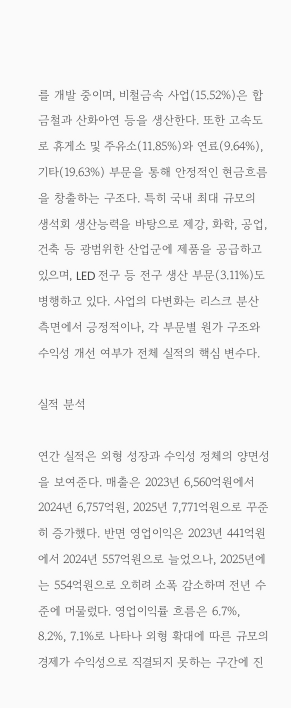를 개발 중이며, 비철금속 사업(15.52%)은 합금철과 산화아연 등을 생산한다. 또한 고속도로 휴게소 및 주유소(11.85%)와 연료(9.64%), 기타(19.63%) 부문을 통해 안정적인 현금흐름을 창출하는 구조다. 특히 국내 최대 규모의 생석회 생산능력을 바탕으로 제강, 화학, 공업, 건축 등 광범위한 산업군에 제품을 공급하고 있으며, LED 전구 등 전구 생산 부문(3.11%)도 병행하고 있다. 사업의 다변화는 리스크 분산 측면에서 긍정적이나, 각 부문별 원가 구조와 수익성 개선 여부가 전체 실적의 핵심 변수다.

실적 분석

연간 실적은 외형 성장과 수익성 정체의 양면성을 보여준다. 매출은 2023년 6,560억원에서 2024년 6,757억원, 2025년 7,771억원으로 꾸준히 증가했다. 반면 영업이익은 2023년 441억원에서 2024년 557억원으로 늘었으나, 2025년에는 554억원으로 오히려 소폭 감소하며 전년 수준에 머물렀다. 영업이익률 흐름은 6.7%, 8.2%, 7.1%로 나타나 외형 확대에 따른 규모의 경제가 수익성으로 직결되지 못하는 구간에 진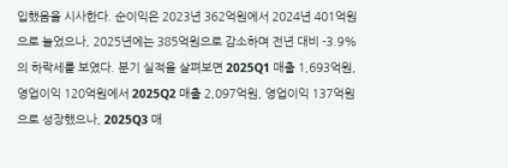입했음을 시사한다. 순이익은 2023년 362억원에서 2024년 401억원으로 늘었으나, 2025년에는 385억원으로 감소하며 전년 대비 -3.9%의 하락세를 보였다. 분기 실적을 살펴보면 2025Q1 매출 1,693억원, 영업이익 120억원에서 2025Q2 매출 2,097억원, 영업이익 137억원으로 성장했으나, 2025Q3 매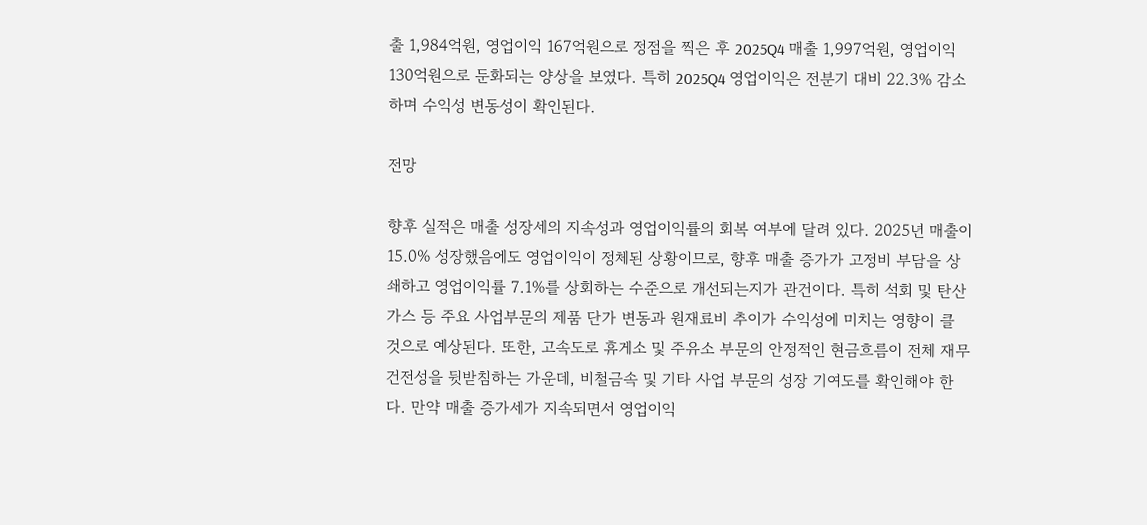출 1,984억원, 영업이익 167억원으로 정점을 찍은 후 2025Q4 매출 1,997억원, 영업이익 130억원으로 둔화되는 양상을 보였다. 특히 2025Q4 영업이익은 전분기 대비 22.3% 감소하며 수익성 변동성이 확인된다.

전망

향후 실적은 매출 성장세의 지속성과 영업이익률의 회복 여부에 달려 있다. 2025년 매출이 15.0% 성장했음에도 영업이익이 정체된 상황이므로, 향후 매출 증가가 고정비 부담을 상쇄하고 영업이익률 7.1%를 상회하는 수준으로 개선되는지가 관건이다. 특히 석회 및 탄산가스 등 주요 사업부문의 제품 단가 변동과 원재료비 추이가 수익성에 미치는 영향이 클 것으로 예상된다. 또한, 고속도로 휴게소 및 주유소 부문의 안정적인 현금흐름이 전체 재무 건전성을 뒷받침하는 가운데, 비철금속 및 기타 사업 부문의 성장 기여도를 확인해야 한다. 만약 매출 증가세가 지속되면서 영업이익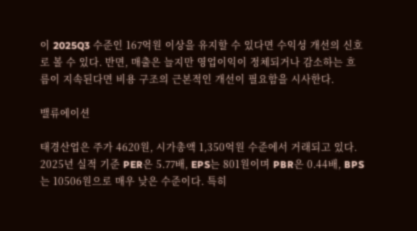이 2025Q3 수준인 167억원 이상을 유지할 수 있다면 수익성 개선의 신호로 볼 수 있다. 반면, 매출은 늘지만 영업이익이 정체되거나 감소하는 흐름이 지속된다면 비용 구조의 근본적인 개선이 필요함을 시사한다.

밸류에이션

태경산업은 주가 4620원, 시가총액 1,350억원 수준에서 거래되고 있다. 2025년 실적 기준 PER은 5.77배, EPS는 801원이며 PBR은 0.44배, BPS는 10506원으로 매우 낮은 수준이다. 특히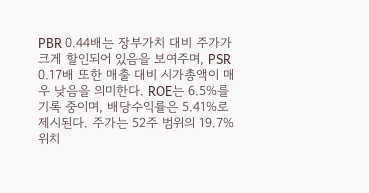PBR 0.44배는 장부가치 대비 주가가 크게 할인되어 있음을 보여주며, PSR 0.17배 또한 매출 대비 시가총액이 매우 낮음을 의미한다. ROE는 6.5%를 기록 중이며, 배당수익률은 5.41%로 제시된다. 주가는 52주 범위의 19.7% 위치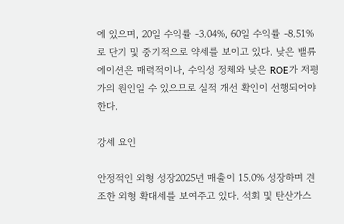에 있으며, 20일 수익률 -3.04%, 60일 수익률 -8.51%로 단기 및 중기적으로 약세를 보이고 있다. 낮은 밸류에이션은 매력적이나, 수익성 정체와 낮은 ROE가 저평가의 원인일 수 있으므로 실적 개선 확인이 선행되어야 한다.

강세 요인

안정적인 외형 성장2025년 매출이 15.0% 성장하며 견조한 외형 확대세를 보여주고 있다. 석회 및 탄산가스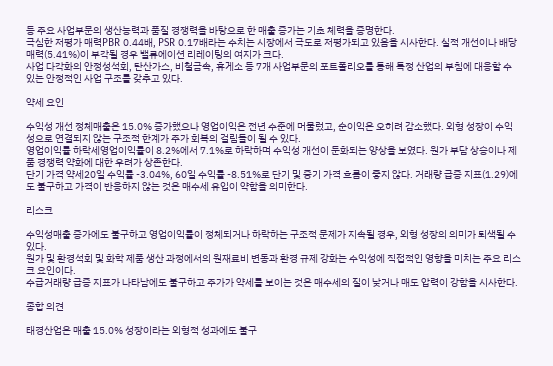등 주요 사업부문의 생산능력과 품질 경쟁력을 바탕으로 한 매출 증가는 기초 체력을 증명한다.
극심한 저평가 매력PBR 0.44배, PSR 0.17배라는 수치는 시장에서 극도로 저평가되고 있음을 시사한다. 실적 개선이나 배당 매력(5.41%)이 부각될 경우 밸류에이션 리레이팅의 여지가 크다.
사업 다각화의 안정성석회, 탄산가스, 비철금속, 휴게소 등 7개 사업부문의 포트폴리오를 통해 특정 산업의 부침에 대응할 수 있는 안정적인 사업 구조를 갖추고 있다.

약세 요인

수익성 개선 정체매출은 15.0% 증가했으나 영업이익은 전년 수준에 머물렀고, 순이익은 오히려 감소했다. 외형 성장이 수익성으로 연결되지 않는 구조적 한계가 주가 회복의 걸림돌이 될 수 있다.
영업이익률 하락세영업이익률이 8.2%에서 7.1%로 하락하며 수익성 개선이 둔화되는 양상을 보였다. 원가 부담 상승이나 제품 경쟁력 약화에 대한 우려가 상존한다.
단기 가격 약세20일 수익률 -3.04%, 60일 수익률 -8.51%로 단기 및 중기 가격 흐름이 좋지 않다. 거래량 급증 지표(1.29)에도 불구하고 가격이 반응하지 않는 것은 매수세 유입이 약함을 의미한다.

리스크

수익성매출 증가에도 불구하고 영업이익률이 정체되거나 하락하는 구조적 문제가 지속될 경우, 외형 성장의 의미가 퇴색될 수 있다.
원가 및 환경석회 및 화학 제품 생산 과정에서의 원재료비 변동과 환경 규제 강화는 수익성에 직접적인 영향을 미치는 주요 리스크 요인이다.
수급거래량 급증 지표가 나타남에도 불구하고 주가가 약세를 보이는 것은 매수세의 질이 낮거나 매도 압력이 강함을 시사한다.

종합 의견

태경산업은 매출 15.0% 성장이라는 외형적 성과에도 불구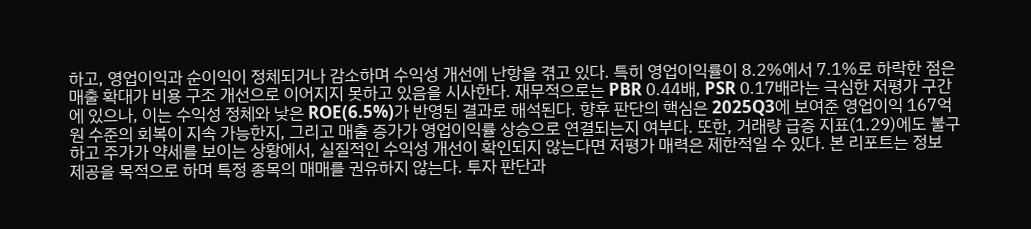하고, 영업이익과 순이익이 정체되거나 감소하며 수익성 개선에 난항을 겪고 있다. 특히 영업이익률이 8.2%에서 7.1%로 하락한 점은 매출 확대가 비용 구조 개선으로 이어지지 못하고 있음을 시사한다. 재무적으로는 PBR 0.44배, PSR 0.17배라는 극심한 저평가 구간에 있으나, 이는 수익성 정체와 낮은 ROE(6.5%)가 반영된 결과로 해석된다. 향후 판단의 핵심은 2025Q3에 보여준 영업이익 167억원 수준의 회복이 지속 가능한지, 그리고 매출 증가가 영업이익률 상승으로 연결되는지 여부다. 또한, 거래량 급증 지표(1.29)에도 불구하고 주가가 약세를 보이는 상황에서, 실질적인 수익성 개선이 확인되지 않는다면 저평가 매력은 제한적일 수 있다. 본 리포트는 정보 제공을 목적으로 하며 특정 종목의 매매를 권유하지 않는다. 투자 판단과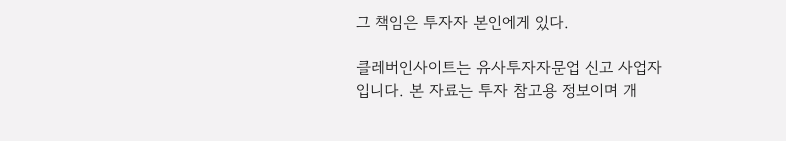그 책임은 투자자 본인에게 있다.

클레버인사이트는 유사투자자문업 신고 사업자입니다. 본 자료는 투자 참고용 정보이며 개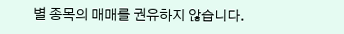별 종목의 매매를 권유하지 않습니다.